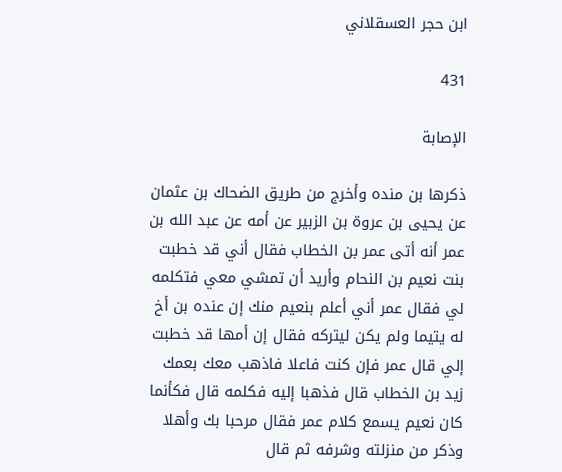ابن حجر العسقلاني

431

الإصابة

ذكرها بن منده وأخرج من طريق الضحاك بن عثمان عن يحيى بن عروة بن الزبير عن أمه عن عبد الله بن عمر أنه أتى عمر بن الخطاب فقال أني قد خطبت بنت نعيم بن النحام وأريد أن تمشي معي فتكلمه لي فقال عمر أني أعلم بنعيم منك إن عنده بن أخ له يتيما ولم يكن ليتركه فقال إن أمها قد خطبت إلي قال عمر فإن كنت فاعلا فاذهب معك بعمك زيد بن الخطاب قال فذهبا إليه فكلمه قال فكأنما كان نعيم يسمع كلام عمر فقال مرحبا بك وأهلا وذكر من منزلته وشرفه ثم قال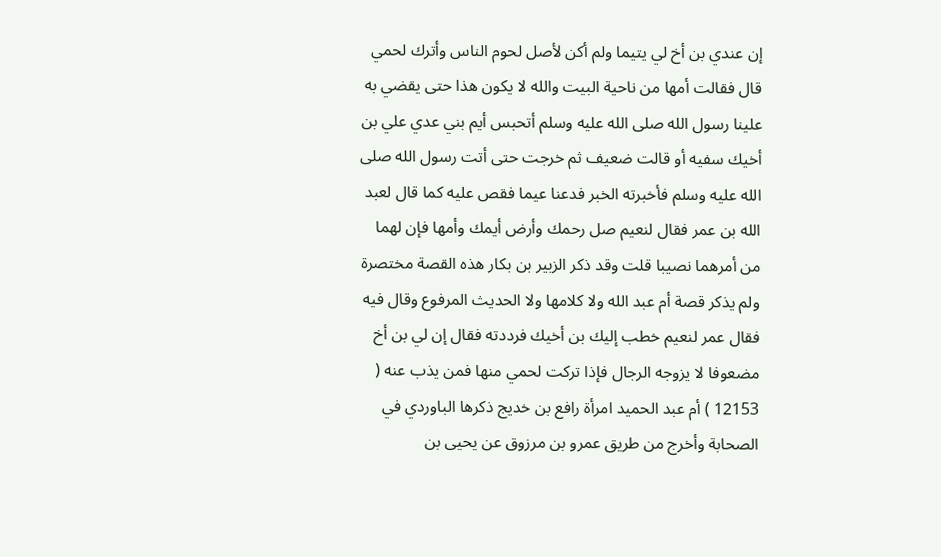إن عندي بن أخ لي يتيما ولم أكن لأصل لحوم الناس وأترك لحمي قال فقالت أمها من ناحية البيت والله لا يكون هذا حتى يقضي به علينا رسول الله صلى الله عليه وسلم أتحبس أيم بني عدي علي بن أخيك سفيه أو قالت ضعيف ثم خرجت حتى أتت رسول الله صلى الله عليه وسلم فأخبرته الخبر فدعنا عيما فقص عليه كما قال لعبد الله بن عمر فقال لنعيم صل رحمك وأرض أيمك وأمها فإن لهما من أمرهما نصيبا قلت وقد ذكر الزبير بن بكار هذه القصة مختصرة ولم يذكر قصة أم عبد الله ولا كلامها ولا الحديث المرفوع وقال فيه فقال عمر لنعيم خطب إليك بن أخيك فرددته فقال إن لي بن أخ مضعوفا لا يزوجه الرجال فإذا تركت لحمي منها فمن يذب عنه ( 12153 ) أم عبد الحميد امرأة رافع بن خديج ذكرها الباوردي في الصحابة وأخرج من طريق عمرو بن مرزوق عن يحيى بن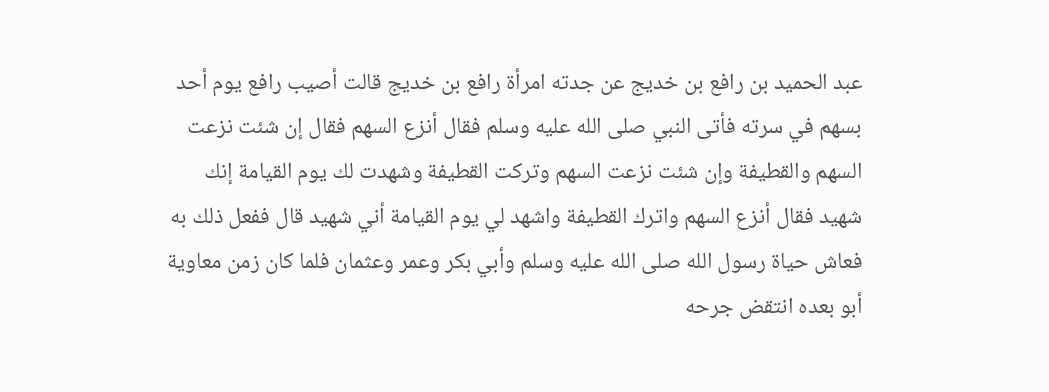عبد الحميد بن رافع بن خديج عن جدته امرأة رافع بن خديج قالت أصيب رافع يوم أحد بسهم في سرته فأتى النبي صلى الله عليه وسلم فقال أنزع السهم فقال إن شئت نزعت السهم والقطيفة وإن شئت نزعت السهم وتركت القطيفة وشهدت لك يوم القيامة إنك شهيد فقال أنزع السهم واترك القطيفة واشهد لي يوم القيامة أني شهيد قال ففعل ذلك به فعاش حياة رسول الله صلى الله عليه وسلم وأبي بكر وعمر وعثمان فلما كان زمن معاوية أبو بعده انتقض جرحه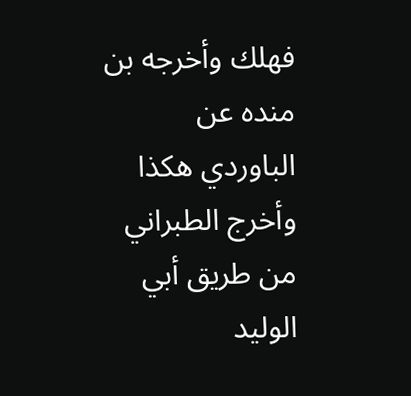فهلك وأخرجه بن منده عن الباوردي هكذا وأخرج الطبراني من طريق أبي الوليد